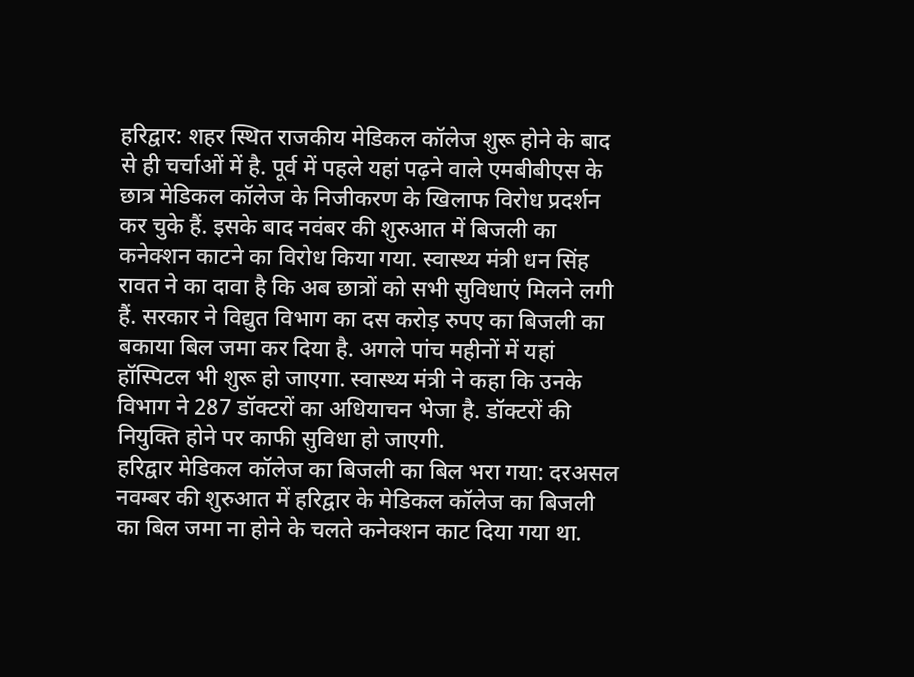हरिद्वार: शहर स्थित राजकीय मेडिकल कॉलेज शुरू होने के बाद से ही चर्चाओं में है. पूर्व में पहले यहां पढ़ने वाले एमबीबीएस के छात्र मेडिकल कॉलेज के निजीकरण के खिलाफ विरोध प्रदर्शन कर चुके हैं. इसके बाद नवंबर की शुरुआत में बिजली का कनेक्शन काटने का विरोध किया गया. स्वास्थ्य मंत्री धन सिंह रावत ने का दावा है कि अब छात्रों को सभी सुविधाएं मिलने लगी हैं. सरकार ने विद्युत विभाग का दस करोड़ रुपए का बिजली का बकाया बिल जमा कर दिया है. अगले पांच महीनों में यहां हॉस्पिटल भी शुरू हो जाएगा. स्वास्थ्य मंत्री ने कहा कि उनके विभाग ने 287 डॉक्टरों का अधियाचन भेजा है. डॉक्टरों की नियुक्ति होने पर काफी सुविधा हो जाएगी.
हरिद्वार मेडिकल कॉलेज का बिजली का बिल भरा गया: दरअसल नवम्बर की शुरुआत में हरिद्वार के मेडिकल कॉलेज का बिजली का बिल जमा ना होने के चलते कनेक्शन काट दिया गया था.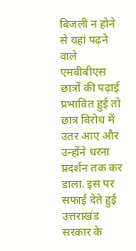बिजली न होने से यहां पढ़ने वाले एमबीबीएस छात्रों की पढ़ाई प्रभावित हुई तो छात्र विरोध में उतर आए और उन्होंने धरना प्रदर्शन तक कर डाला. इस पर सफाई देते हुई उत्तराखंड सरकार के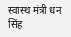स्वास्थ मंत्री धन सिंह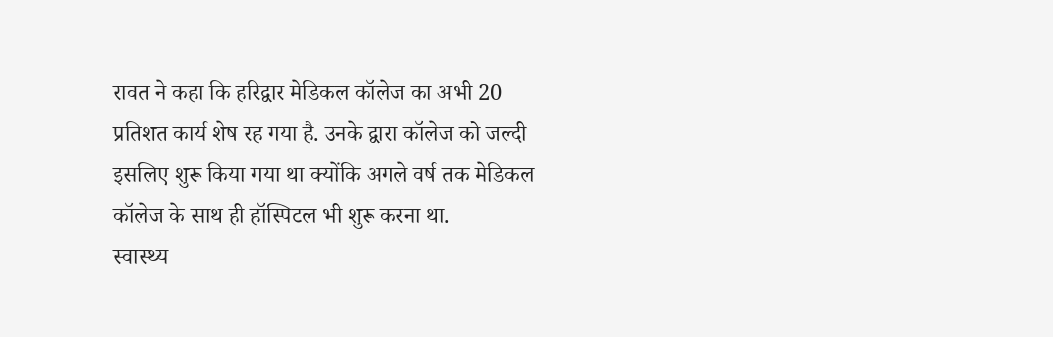रावत ने कहा कि हरिद्वार मेडिकल कॉलेज का अभी 20 प्रतिशत कार्य शेष रह गया है. उनके द्वारा कॉलेज को जल्दी इसलिए शुरू किया गया था क्योंकि अगले वर्ष तक मेडिकल कॉलेज के साथ ही हॉस्पिटल भी शुरू करना था.
स्वास्थ्य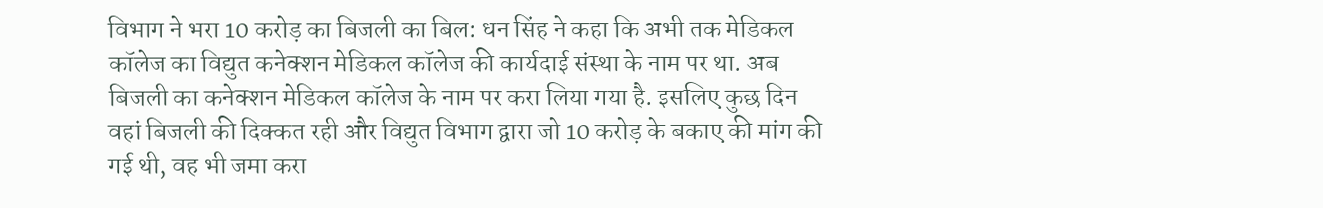विभाग ने भरा 10 करोड़ का बिजली का बिल: धन सिंह ने कहा कि अभी तक मेडिकल कॉलेज का विद्युत कनेक्शन मेडिकल कॉलेज की कार्यदाई संस्था के नाम पर था. अब बिजली का कनेक्शन मेडिकल कॉलेज के नाम पर करा लिया गया है. इसलिए कुछ दिन वहां बिजली की दिक्कत रही और विद्युत विभाग द्वारा जो 10 करोड़ के बकाए की मांग की गई थी, वह भी जमा करा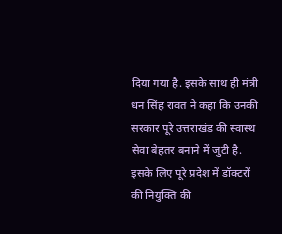दिया गया है. इसके साथ ही मंत्री धन सिंह रावत ने कहा कि उनकी सरकार पूरे उत्तराखंड की स्वास्थ सेवा बेहतर बनाने में जुटी है. इसके लिए पूरे प्रदेश में डॉक्टरों की नियुक्ति की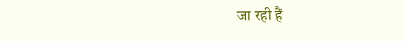जा रही हैं